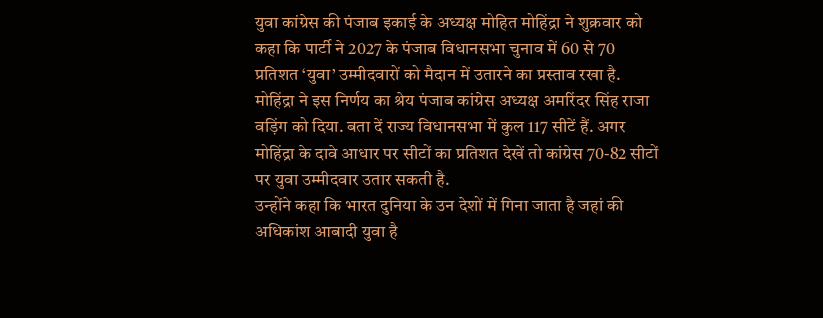युवा कांग्रेस की पंजाब इकाई के अध्यक्ष मोहित मोहिंद्रा ने शुक्रवार को कहा कि पार्टी ने 2027 के पंजाब विधानसभा चुनाव में 60 से 70 प्रतिशत ‘युवा’ उम्मीदवारों को मैदान में उतारने का प्रस्ताव रखा है. मोहिंद्रा ने इस निर्णय का श्रेय पंजाब कांग्रेस अध्यक्ष अमरिंदर सिंह राजा वड़िंग को दिया. बता दें राज्य विधानसभा में कुल 117 सीटें हैं. अगर मोहिंद्रा के दावे आधार पर सीटों का प्रतिशत देखें तो कांग्रेस 70-82 सीटों पर युवा उम्मीदवार उतार सकती है.
उन्होंने कहा कि भारत दुनिया के उन देशों में गिना जाता है जहां की अधिकांश आबादी युवा है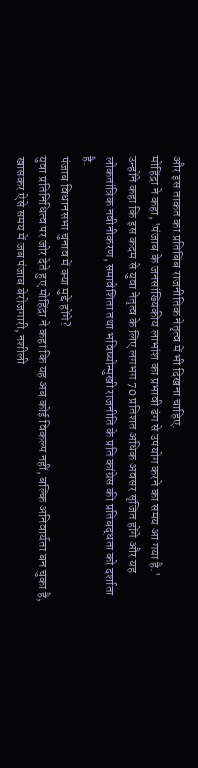और इस ताकत का प्रतिबिंब राजनीतिक नेतृत्व में भी दिखना चाहिए.
मोहिंद्रा ने कहा, 'पंजाब के जनसांख्यिकीय लाभांश का प्रभावी ढंग से उपयोग करने का समय आ गया है.'
उन्होंने कहा कि इस कदम से युवा नेतृत्व के लिए लगभग 70 प्रतिशत अधिक अवसर सृजित होंगे और यह लोकतांत्रिक नवीनीकरण, समावेशिता तथा भविष्योन्मुखी राजनीति के प्रति कांग्रेस की प्रतिबद्धता को दर्शाता है.
पंजाब विधानसभा चुनाव में क्या मुद्दे होंगे?
युवा प्रतिनिधित्व पर जोर देते हुए मोहिंद्रा ने कहा कि यह अब कोई विकल्प नहीं, बल्कि अनिवार्यता बन चुका है, खासकर ऐसे समय में जब पंजाब बेरोजगारी, नशीली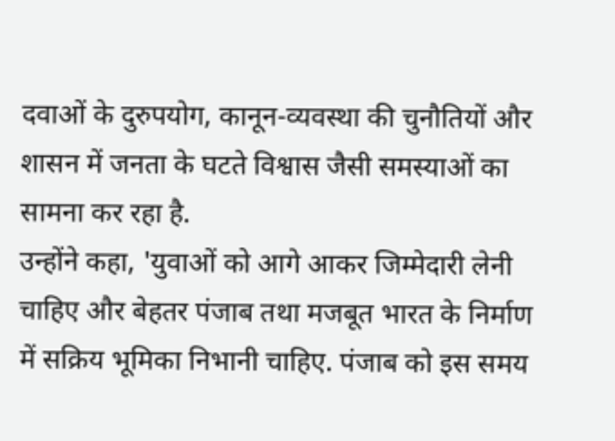दवाओं के दुरुपयोग, कानून-व्यवस्था की चुनौतियों और शासन में जनता के घटते विश्वास जैसी समस्याओं का सामना कर रहा है.
उन्होंने कहा, 'युवाओं को आगे आकर जिम्मेदारी लेनी चाहिए और बेहतर पंजाब तथा मजबूत भारत के निर्माण में सक्रिय भूमिका निभानी चाहिए. पंजाब को इस समय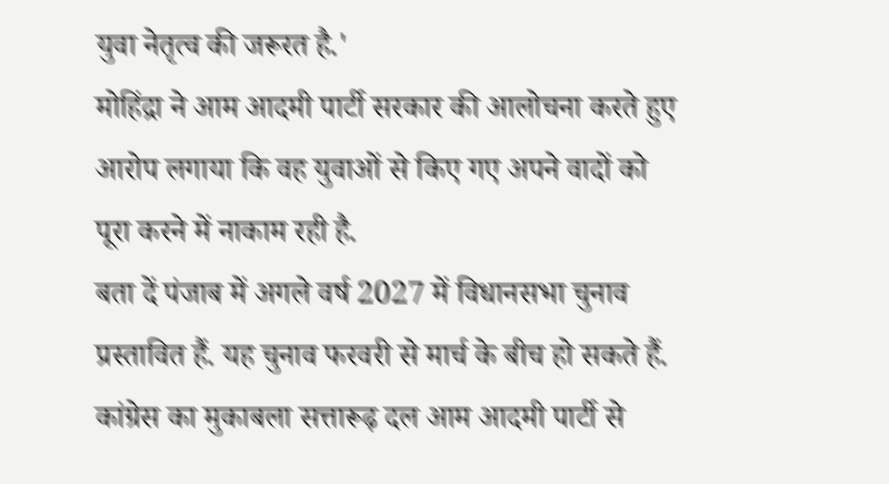युवा नेतृत्व की जरूरत है.'
मोहिंद्रा ने आम आदमी पार्टी सरकार की आलोचना करते हुए आरोप लगाया कि वह युवाओं से किए गए अपने वादों को पूरा करने में नाकाम रही है.
बता दें पंजाब में अगले वर्ष 2027 में विधानसभा चुनाव प्रस्तावित हैं. यह चुनाव फरवरी से मार्च के बीच हो सकते हैं. कांग्रेस का मुकाबला सत्तारूढ़ दल आम आदमी पार्टी से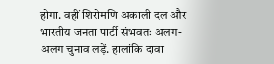होगा. वहीं शिरोमणि अकाली दल और भारतीय जनता पार्टी संभवतः अलग-अलग चुनाव लड़ें. हालांकि दावा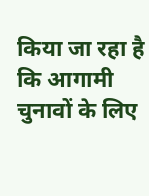किया जा रहा है कि आगामी चुनावों के लिए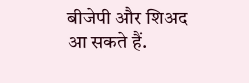बीजेपी और शिअद आ सकते हैं.